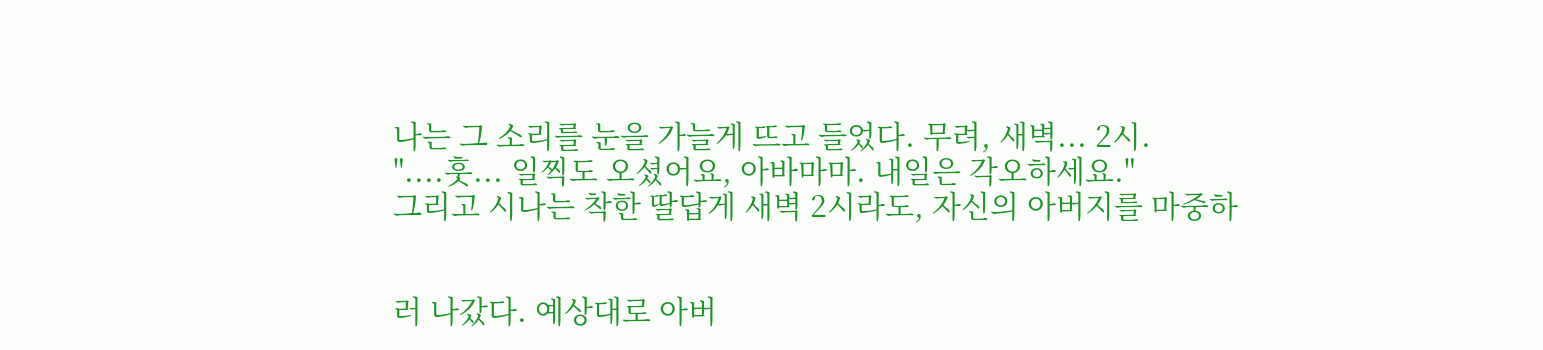나는 그 소리를 눈을 가늘게 뜨고 들었다. 무려, 새벽... 2시.
"....훗... 일찍도 오셨어요, 아바마마. 내일은 각오하세요."
그리고 시나는 착한 딸답게 새벽 2시라도, 자신의 아버지를 마중하


러 나갔다. 예상대로 아버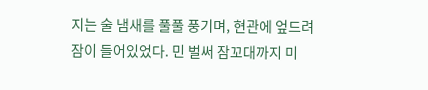지는 술 냄새를 풀풀 풍기며, 현관에 엎드려
잠이 들어있었다. 민 벌써 잠꼬대까지 미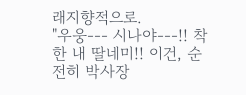래지향적으로.
"우웅--- 시나야---!! 착한 내 딸네미!! 이건, 순전히 박사장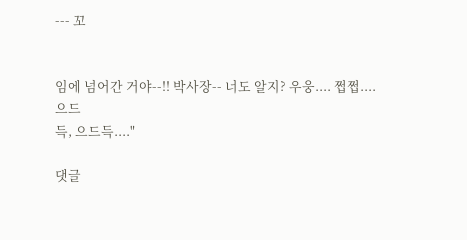--- 꼬


임에 넘어간 거야--!! 박사장-- 너도 알지? 우웅.... 쩝쩝.... 으드
득, 으드득...."

댓글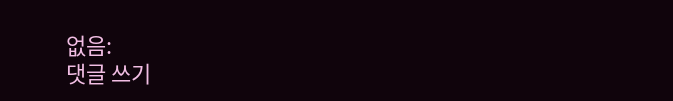없음:
댓글 쓰기